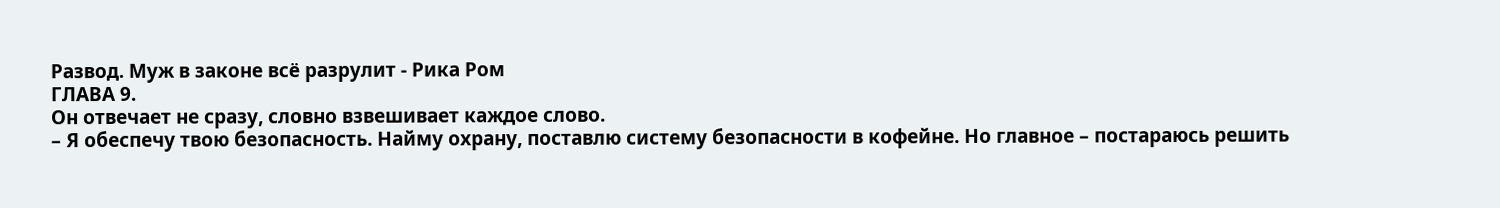Развод. Муж в законе всё разрулит - Рика Ром
ГЛАВА 9.
Он отвечает не сразу, словно взвешивает каждое слово.
– Я обеспечу твою безопасность. Найму охрану, поставлю систему безопасности в кофейне. Но главное – постараюсь решить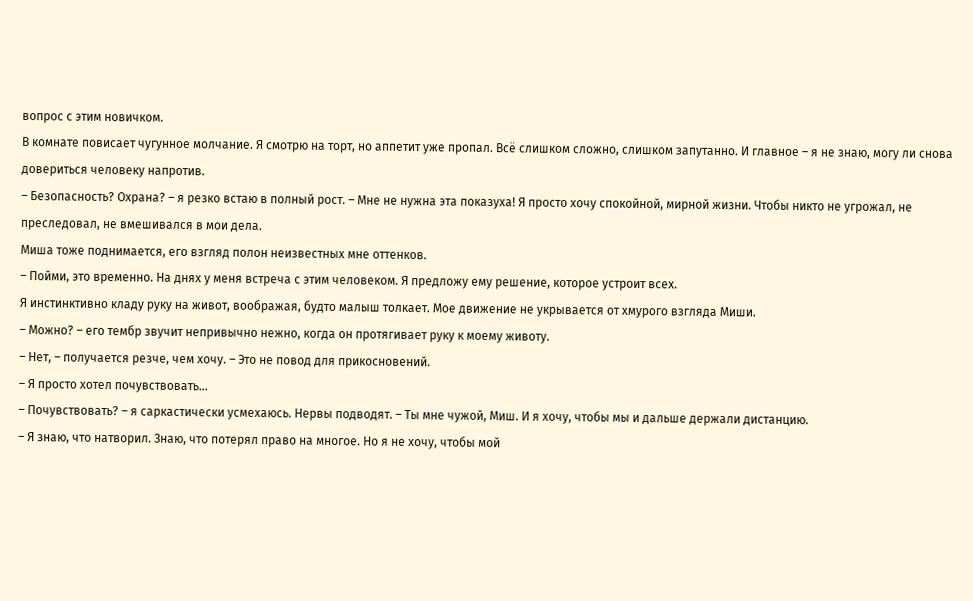вопрос с этим новичком.
В комнате повисает чугунное молчание. Я смотрю на торт, но аппетит уже пропал. Всё слишком сложно, слишком запутанно. И главное – я не знаю, могу ли снова довериться человеку напротив.
– Безопасность? Охрана? – я резко встаю в полный рост. – Мне не нужна эта показуха! Я просто хочу спокойной, мирной жизни. Чтобы никто не угрожал, не преследовал, не вмешивался в мои дела.
Миша тоже поднимается, его взгляд полон неизвестных мне оттенков.
– Пойми, это временно. На днях у меня встреча с этим человеком. Я предложу ему решение, которое устроит всех.
Я инстинктивно кладу руку на живот, воображая, будто малыш толкает. Мое движение не укрывается от хмурого взгляда Миши.
– Можно? – его тембр звучит непривычно нежно, когда он протягивает руку к моему животу.
– Нет, – получается резче, чем хочу. – Это не повод для прикосновений.
– Я просто хотел почувствовать…
– Почувствовать? – я саркастически усмехаюсь. Нервы подводят. – Ты мне чужой, Миш. И я хочу, чтобы мы и дальше держали дистанцию.
– Я знаю, что натворил. Знаю, что потерял право на многое. Но я не хочу, чтобы мой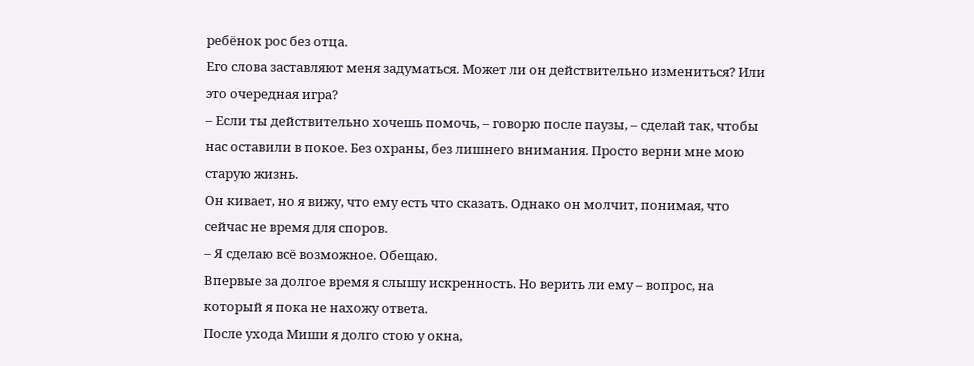ребёнок рос без отца.
Его слова заставляют меня задуматься. Может ли он действительно измениться? Или это очередная игра?
– Если ты действительно хочешь помочь, – говорю после паузы, – сделай так, чтобы нас оставили в покое. Без охраны, без лишнего внимания. Просто верни мне мою старую жизнь.
Он кивает, но я вижу, что ему есть что сказать. Однако он молчит, понимая, что сейчас не время для споров.
– Я сделаю всё возможное. Обещаю.
Впервые за долгое время я слышу искренность. Но верить ли ему – вопрос, на который я пока не нахожу ответа.
После ухода Миши я долго стою у окна,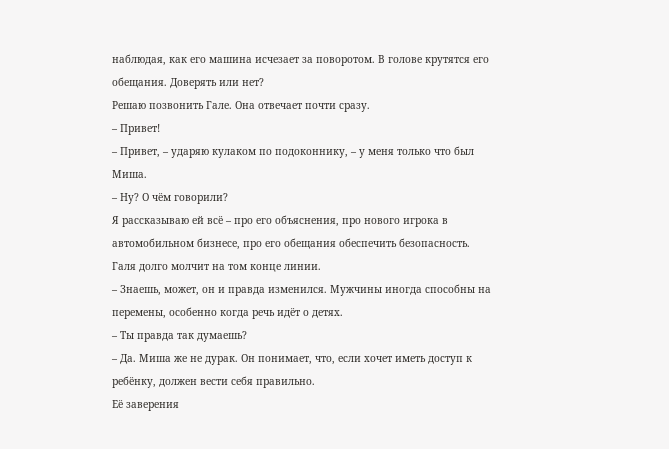наблюдая, как его машина исчезает за поворотом. В голове крутятся его обещания. Доверять или нет?
Решаю позвонить Гале. Она отвечает почти сразу.
– Привет!
– Привет, – ударяю кулаком по подоконнику, – у меня только что был Миша.
– Ну? О чём говорили?
Я рассказываю ей всё – про его объяснения, про нового игрока в автомобильном бизнесе, про его обещания обеспечить безопасность.
Галя долго молчит на том конце линии.
– Знаешь, может, он и правда изменился. Мужчины иногда способны на перемены, особенно когда речь идёт о детях.
– Ты правда так думаешь?
– Да. Миша же не дурак. Он понимает, что, если хочет иметь доступ к ребёнку, должен вести себя правильно.
Её заверения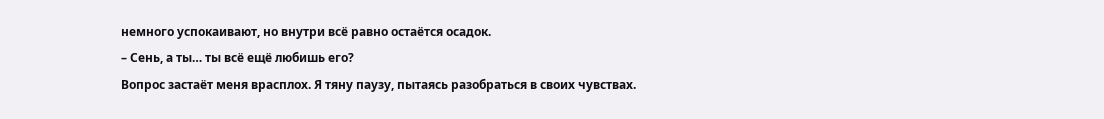немного успокаивают, но внутри всё равно остаётся осадок.
– Сень, а ты… ты всё ещё любишь его?
Вопрос застаёт меня врасплох. Я тяну паузу, пытаясь разобраться в своих чувствах.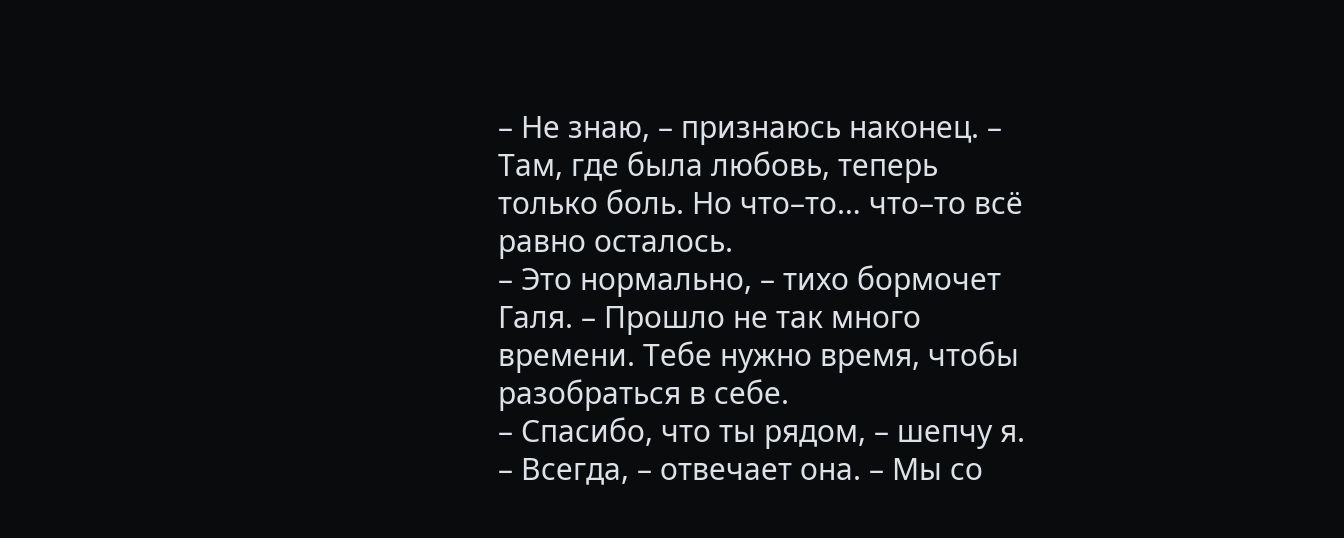– Не знаю, – признаюсь наконец. – Там, где была любовь, теперь только боль. Но что–то… что–то всё равно осталось.
– Это нормально, – тихо бормочет Галя. – Прошло не так много времени. Тебе нужно время, чтобы разобраться в себе.
– Спасибо, что ты рядом, – шепчу я.
– Всегда, – отвечает она. – Мы со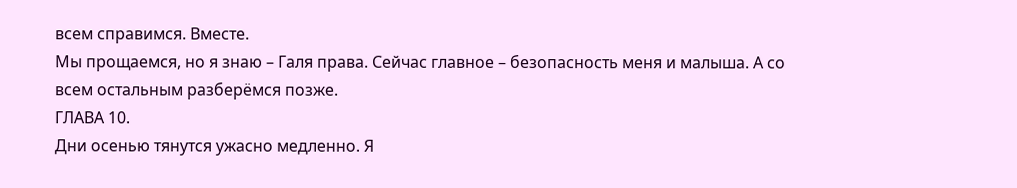всем справимся. Вместе.
Мы прощаемся, но я знаю – Галя права. Сейчас главное – безопасность меня и малыша. А со всем остальным разберёмся позже.
ГЛАВА 10.
Дни осенью тянутся ужасно медленно. Я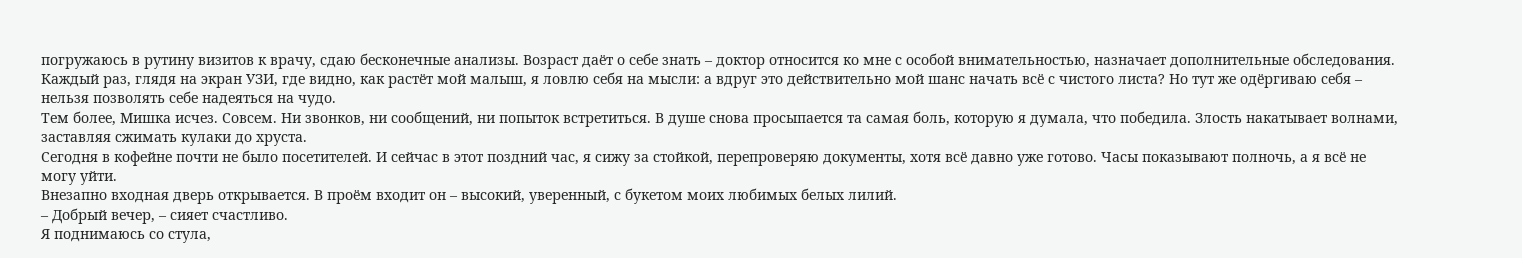погружаюсь в рутину визитов к врачу, сдаю бесконечные анализы. Возраст даёт о себе знать – доктор относится ко мне с особой внимательностью, назначает дополнительные обследования.
Каждый раз, глядя на экран УЗИ, где видно, как растёт мой малыш, я ловлю себя на мысли: а вдруг это действительно мой шанс начать всё с чистого листа? Но тут же одёргиваю себя – нельзя позволять себе надеяться на чудо.
Тем более, Мишка исчез. Совсем. Ни звонков, ни сообщений, ни попыток встретиться. В душе снова просыпается та самая боль, которую я думала, что победила. Злость накатывает волнами, заставляя сжимать кулаки до хруста.
Сегодня в кофейне почти не было посетителей. И сейчас в этот поздний час, я сижу за стойкой, перепроверяю документы, хотя всё давно уже готово. Часы показывают полночь, а я всё не могу уйти.
Внезапно входная дверь открывается. В проём входит он – высокий, уверенный, с букетом моих любимых белых лилий.
– Добрый вечер, – сияет счастливо.
Я поднимаюсь со стула,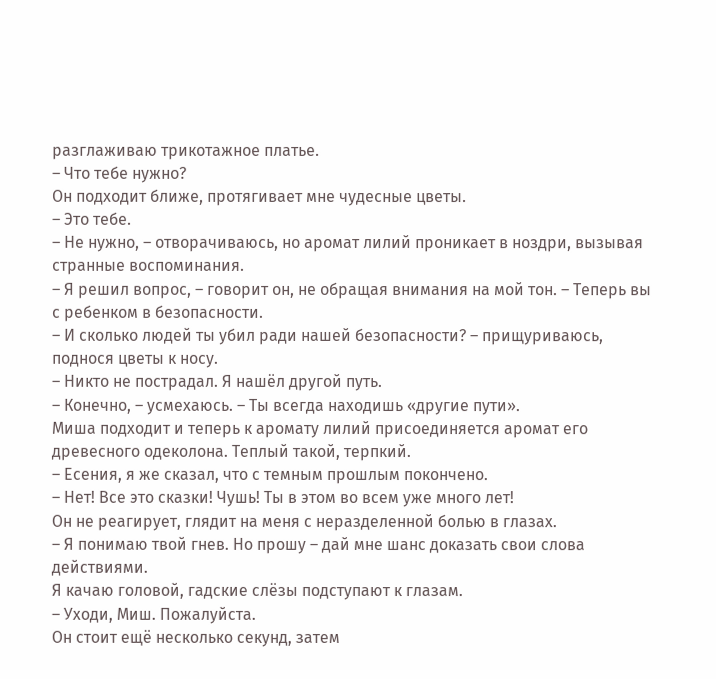разглаживаю трикотажное платье.
– Что тебе нужно?
Он подходит ближе, протягивает мне чудесные цветы.
– Это тебе.
– Не нужно, – отворачиваюсь, но аромат лилий проникает в ноздри, вызывая странные воспоминания.
– Я решил вопрос, – говорит он, не обращая внимания на мой тон. – Теперь вы с ребенком в безопасности.
– И сколько людей ты убил ради нашей безопасности? – прищуриваюсь, поднося цветы к носу.
– Никто не пострадал. Я нашёл другой путь.
– Конечно, – усмехаюсь. – Ты всегда находишь «другие пути».
Миша подходит и теперь к аромату лилий присоединяется аромат его древесного одеколона. Теплый такой, терпкий.
– Есения, я же сказал, что с темным прошлым покончено.
– Нет! Все это сказки! Чушь! Ты в этом во всем уже много лет!
Он не реагирует, глядит на меня с неразделенной болью в глазах.
– Я понимаю твой гнев. Но прошу – дай мне шанс доказать свои слова действиями.
Я качаю головой, гадские слёзы подступают к глазам.
– Уходи, Миш. Пожалуйста.
Он стоит ещё несколько секунд, затем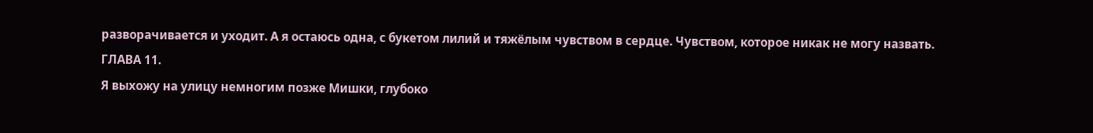разворачивается и уходит. А я остаюсь одна, с букетом лилий и тяжёлым чувством в сердце. Чувством, которое никак не могу назвать.
ГЛАВА 11.
Я выхожу на улицу немногим позже Мишки, глубоко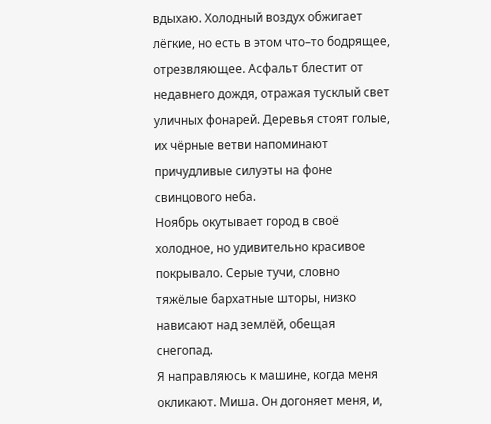вдыхаю. Холодный воздух обжигает лёгкие, но есть в этом что–то бодрящее, отрезвляющее. Асфальт блестит от недавнего дождя, отражая тусклый свет уличных фонарей. Деревья стоят голые, их чёрные ветви напоминают причудливые силуэты на фоне свинцового неба.
Ноябрь окутывает город в своё холодное, но удивительно красивое покрывало. Серые тучи, словно тяжёлые бархатные шторы, низко нависают над землёй, обещая снегопад.
Я направляюсь к машине, когда меня окликают. Миша. Он догоняет меня, и,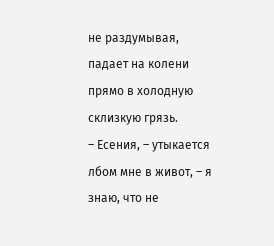не раздумывая, падает на колени прямо в холодную склизкую грязь.
– Есения, – утыкается лбом мне в живот, – я знаю, что не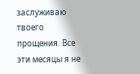заслуживаю твоего прощения. Все эти месяцы я не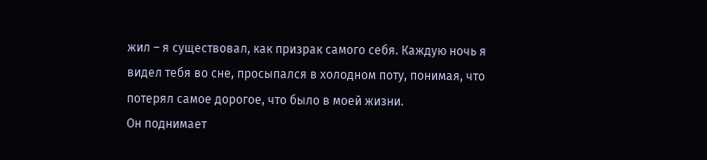жил – я существовал, как призрак самого себя. Каждую ночь я видел тебя во сне, просыпался в холодном поту, понимая, что потерял самое дорогое, что было в моей жизни.
Он поднимает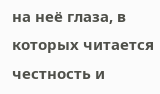на неё глаза, в которых читается честность и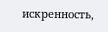искренность,